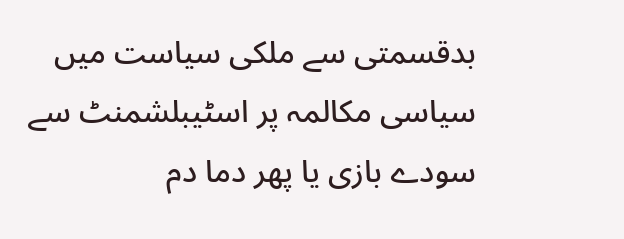بدقسمتی سے ملکی سیاست میں سیاسی مکالمہ پر اسٹیبلشمنٹ سے سودے بازی یا پھر دما دم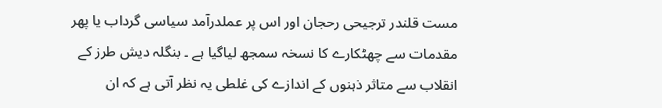مست قلندر ترجیحی رحجان اور اس پر عملدرآمد سیاسی گرداب یا پھر مقدمات سے چھٹکارے کا نسخہ سمجھ لیاگیا ہے ۔ بنگلہ دیش طرز کے انقلاب سے متاثر ذہنوں کے اندازے کی غلطی یہ نظر آتی ہے کہ ان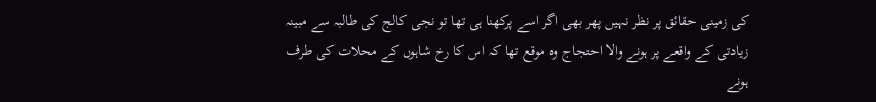کی زمینی حقائق پر نظر نہیں پھر بھی اگر اسے پرکھنا ہی تھا تو نجی کالج کی طالبہ سے مبینہ زیادتی کے واقعے پر ہونے والا احتجاج وہ موقع تھا کہ اس کا رخ شاہوں کے محلات کی طرف ہونے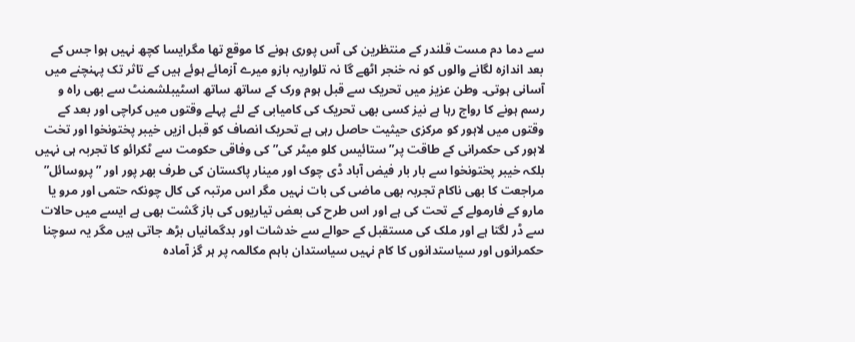سے دما دم مست قلندر کے منتظرین کی آس پوری ہونے کا موقع تھا مگرایسا کچھ نہیں ہوا جس کے بعد اندازہ لگانے والوں کو نہ خنجر اٹھے گا نہ تلواریہ بازو میرے آزمائے ہوئے ہیں کے تاثر تک پہنچنے میں آسانی ہوتی۔ وطن عزیز میں تحریک سے قبل ہوم ورک کے ساتھ ساتھ اسٹیبلشمنٹ سے بھی راہ و رسم ہونے کا رواج رہا ہے نیز کسی بھی تحریک کی کامیابی کے لئے پہلے وقتوں میں کراچی اور بعد کے وقتوں میں لاہور کو مرکزی حیثیت حاصل رہی ہے تحریک انصاف کو قبل ازیں خیبر پختونخوا اور تخت لاہور کی حکمرانی کے طاقت پر” ستائیس کلو میٹر کی” کی وفاقی حکومت سے ٹکرائو کا تجربہ ہی نہیں بلکہ خیبر پختونخوا سے بار بار فیض آباد ڈی چوک اور مینار پاکستان کی طرف بھر پور اور ”پروسائل” مراجعت کا بھی ناکام تجربہ بھی ماضی کی بات نہیں مگر اس مرتبہ کی کال چونکہ حتمی اور مرو یا مارو کے فارمولے کے تحت کی ہے اور اس طرح کی بعض تیاریوں کی باز گشت بھی ہے ایسے میں حالات سے ڈر لگتا ہے اور ملک کی مستقبل کے حوالے سے خدشات اور بدگمانیاں بڑھ جاتی ہیں مگر یہ سوچنا حکمرانوں اور سیاستدانوں کا کام نہیں سیاستدان باہم مکالمہ پر ہر گز آمادہ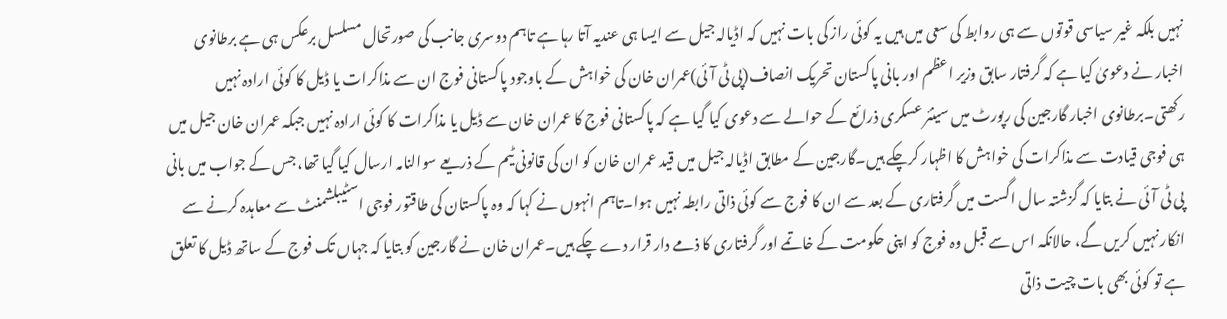نہیں بلکہ غیر سیاسی قوتوں سے ہی روابط کی سعی میں ہیں یہ کوئی راز کی بات نہیں کہ اڈیالہ جیل سے ایسا ہی عندیہ آتا رہا ہے تاہم دوسری جانب کی صورتحال مسلسل برعکس ہی ہے برطانوی اخبار نے دعویٰ کیا ہے کہ گرفتار سابق وزیر اعظم اور بانی پاکستان تحریک انصاف(پی ٹی آئی)عمران خان کی خواہش کے باوجود پاکستانی فوج ان سے مذاکرات یا ڈیل کا کوئی ارادہ نہیں رکھتی۔برطانوی اخبار گارجین کی رپورٹ میں سینئر عسکری ذرائع کے حوالے سے دعوی کیا گیا ہے کہ پاکستانی فوج کا عمران خان سے ڈیل یا مذاکرات کا کوئی ارادہ نہیں جبکہ عمران خان جیل میں ہی فوجی قیادت سے مذاکرات کی خواہش کا اظہار کرچکے ہیں۔گارجین کے مطابق اڈیالہ جیل میں قید عمران خان کو ان کی قانونی ٹیم کے ذریعے سوالنامہ ارسال کیا گیا تھا، جس کے جواب میں بانی پی ٹی آئی نے بتایا کہ گزشتہ سال اگست میں گرفتاری کے بعد سے ان کا فوج سے کوئی ذاتی رابطہ نہیں ہوا۔تاہم انہوں نے کہا کہ وہ پاکستان کی طاقتور فوجی اسٹیبلشمنٹ سے معاہدہ کرنے سے انکار نہیں کریں گے، حالانکہ اس سے قبل وہ فوج کو اپنی حکومت کے خاتمے اور گرفتاری کا ذمے دار قرار دے چکے ہیں۔عمران خان نے گارجین کو بتایا کہ جہاں تک فوج کے ساتھ ڈیل کا تعلق ہے تو کوئی بھی بات چیت ذاتی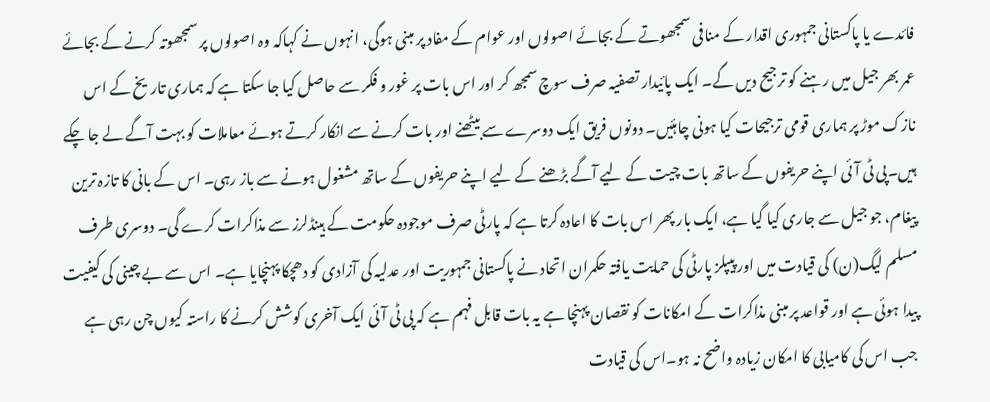فائدے یا پاکستانی جمہوری اقدار کے منافی سمجھوتے کے بجائے اصولوں اور عوام کے مفاد پر مبنی ہوگی، انہوں نے کہاکہ وہ اصولوں پر سمجھوتہ کرنے کے بجائے عمر بھر جیل میں رہنے کو ترجیح دیں گے۔ ایک پائیدار تصفیہ صرف سوچ سمجھ کر اور اس بات پر غور و فکر سے حاصل کیا جا سکتا ہے کہ ہماری تاریخ کے اس نازک موڑ پر ہماری قومی ترجیحات کیا ہونی چاہئیں۔ دونوں فریق ایک دوسرے سے بیٹھنے اور بات کرنے سے انکار کرتے ہوئے معاملات کو بہت آگے لے جا چکے ہیں۔پی ٹی آئی اپنے حریفوں کے ساتھ بات چیت کے لیے آگے بڑھنے کے لیے اپنے حریفوں کے ساتھ مشغول ہونے سے باز رہی۔ اس کے بانی کا تازہ ترین پیغام، جو جیل سے جاری کیا گیا ہے، ایک بار پھر اس بات کا اعادہ کرتا ہے کہ پارٹی صرف موجودہ حکومت کے ہینڈلرز سے مذاکرات کرے گی۔ دوسری طرف مسلم لیگ(ن) کی قیادت میں اور پیپلز پارٹی کی حمایت یافتہ حکمران اتحاد نے پاکستانی جمہوریت اور عدلیہ کی آزادی کو دھچکا پہنچایا ہے۔ اس سے بے چینی کی کیفیت پیدا ہوئی ہے اور قواعد پر مبنی مذاکرات کے امکانات کو نقصان پہنچا ہے یہ بات قابل فہم ہے کہ پی ٹی آئی ایک آخری کوشش کرنے کا راستہ کیوں چن رہی ہے جب اس کی کامیابی کا امکان زیادہ واضح نہ ہو۔اس کی قیادت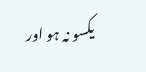یکسو نہ ہو اور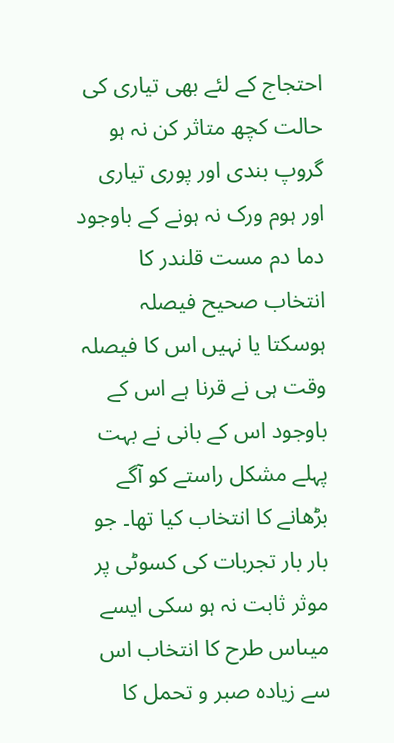احتجاج کے لئے بھی تیاری کی حالت کچھ متاثر کن نہ ہو گروپ بندی اور پوری تیاری اور ہوم ورک نہ ہونے کے باوجود دما دم مست قلندر کا انتخاب صحیح فیصلہ ہوسکتا یا نہیں اس کا فیصلہ وقت ہی نے قرنا ہے اس کے باوجود اس کے بانی نے بہت پہلے مشکل راستے کو آگے بڑھانے کا انتخاب کیا تھا۔ جو بار بار تجربات کی کسوٹی پر موثر ثابت نہ ہو سکی ایسے میںاس طرح کا انتخاب اس سے زیادہ صبر و تحمل کا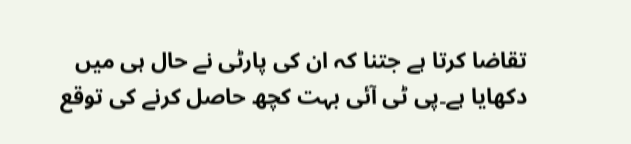تقاضا کرتا ہے جتنا کہ ان کی پارٹی نے حال ہی میں دکھایا ہے۔پی ٹی آئی بہت کچھ حاصل کرنے کی توقع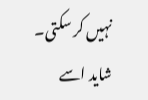نہیں کر سکتی۔ شاید اسے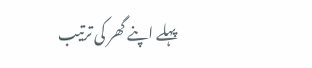پہلے اپنے گھر کی ترتیب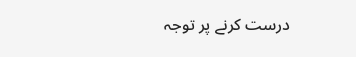درست کرنے پر توجہ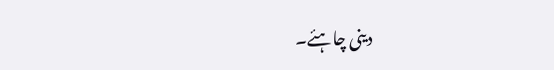دینی چاہئے۔